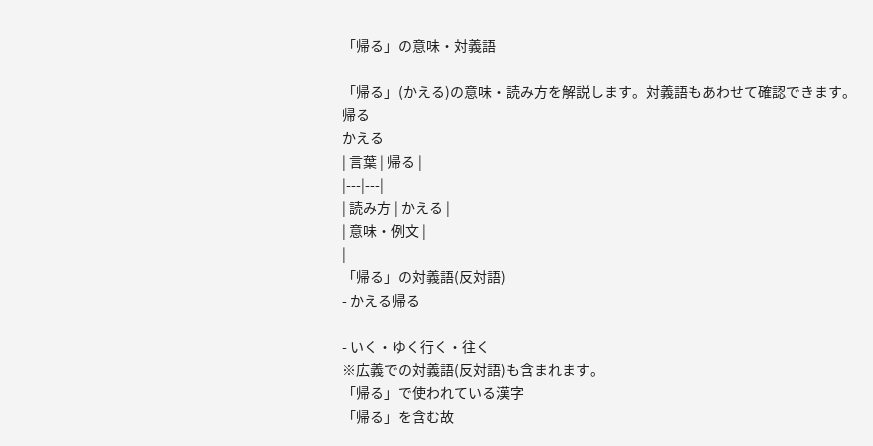「帰る」の意味・対義語

「帰る」(かえる)の意味・読み方を解説します。対義語もあわせて確認できます。
帰る
かえる
| 言葉 | 帰る |
|---|---|
| 読み方 | かえる |
| 意味・例文 |
|
「帰る」の対義語(反対語)
- かえる帰る

- いく・ゆく行く・往く
※広義での対義語(反対語)も含まれます。
「帰る」で使われている漢字
「帰る」を含む故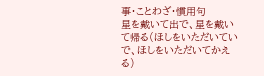事・ことわざ・慣用句
星を戴いて出で、星を戴いて帰る(ほしをいただいていで、ほしをいただいてかえる)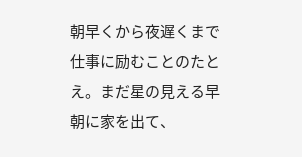朝早くから夜遅くまで仕事に励むことのたとえ。まだ星の見える早朝に家を出て、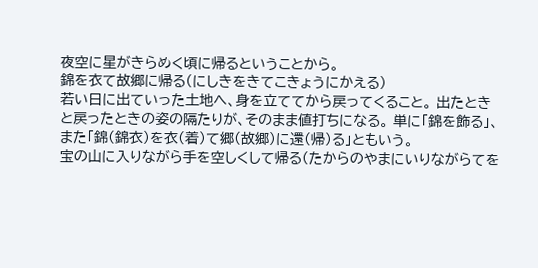夜空に星がきらめく頃に帰るということから。
錦を衣て故郷に帰る(にしきをきてこきょうにかえる)
若い日に出ていった土地へ、身を立ててから戻ってくること。 出たときと戻ったときの姿の隔たりが、そのまま値打ちになる。 単に「錦を飾る」、また「錦(錦衣)を衣(着)て郷(故郷)に還(帰)る」ともいう。
宝の山に入りながら手を空しくして帰る(たからのやまにいりながらてを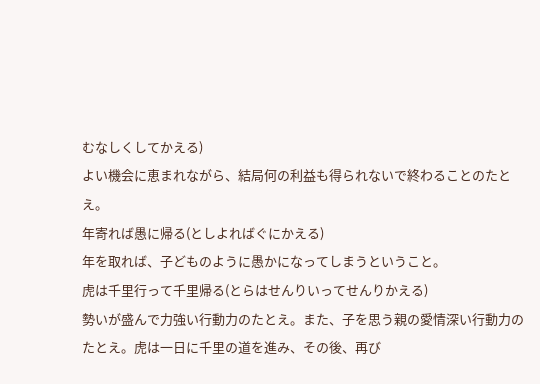むなしくしてかえる)
よい機会に恵まれながら、結局何の利益も得られないで終わることのたとえ。
年寄れば愚に帰る(としよればぐにかえる)
年を取れば、子どものように愚かになってしまうということ。
虎は千里行って千里帰る(とらはせんりいってせんりかえる)
勢いが盛んで力強い行動力のたとえ。また、子を思う親の愛情深い行動力のたとえ。虎は一日に千里の道を進み、その後、再び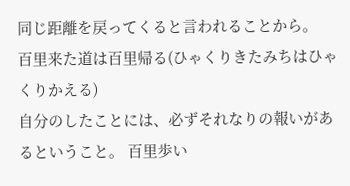同じ距離を戻ってくると言われることから。
百里来た道は百里帰る(ひゃくりきたみちはひゃくりかえる)
自分のしたことには、必ずそれなりの報いがあるということ。 百里歩い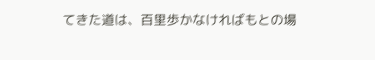てきた道は、百里歩かなければもとの場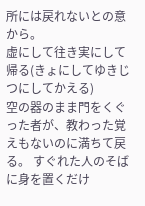所には戻れないとの意から。
虚にして往き実にして帰る(きょにしてゆきじつにしてかえる)
空の器のまま門をくぐった者が、教わった覚えもないのに満ちて戻る。 すぐれた人のそばに身を置くだけ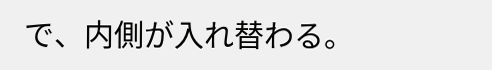で、内側が入れ替わる。